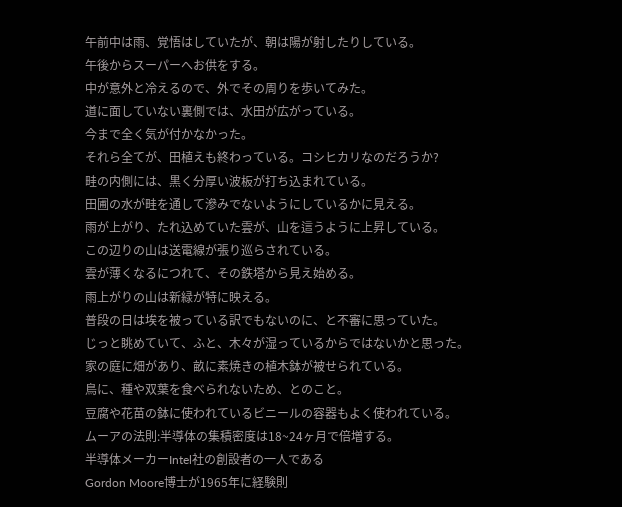午前中は雨、覚悟はしていたが、朝は陽が射したりしている。
午後からスーパーへお供をする。
中が意外と冷えるので、外でその周りを歩いてみた。
道に面していない裏側では、水田が広がっている。
今まで全く気が付かなかった。
それら全てが、田植えも終わっている。コシヒカリなのだろうか?
畦の内側には、黒く分厚い波板が打ち込まれている。
田圃の水が畦を通して滲みでないようにしているかに見える。
雨が上がり、たれ込めていた雲が、山を這うように上昇している。
この辺りの山は送電線が張り巡らされている。
雲が薄くなるにつれて、その鉄塔から見え始める。
雨上がりの山は新緑が特に映える。
普段の日は埃を被っている訳でもないのに、と不審に思っていた。
じっと眺めていて、ふと、木々が湿っているからではないかと思った。
家の庭に畑があり、畝に素焼きの植木鉢が被せられている。
鳥に、種や双葉を食べられないため、とのこと。
豆腐や花苗の鉢に使われているビニールの容器もよく使われている。
ムーアの法則:半導体の集積密度は18~24ヶ月で倍増する。
半導体メーカーIntel社の創設者の一人である
Gordon Moore博士が1965年に経験則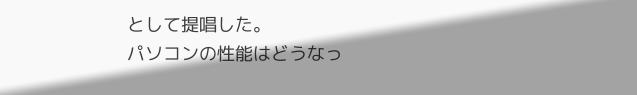として提唱した。
パソコンの性能はどうなっ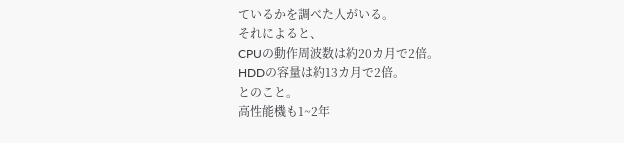ているかを調べた人がいる。
それによると、
CPUの動作周波数は約20カ月で2倍。
HDDの容量は約13カ月で2倍。
とのこと。
高性能機も1~2年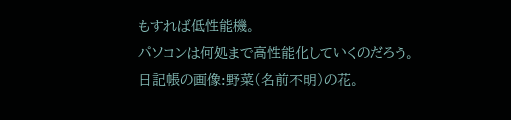もすれば低性能機。
パソコンは何処まで高性能化していくのだろう。
日記帳の画像:野菜(名前不明)の花。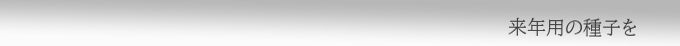来年用の種子を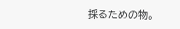採るための物。